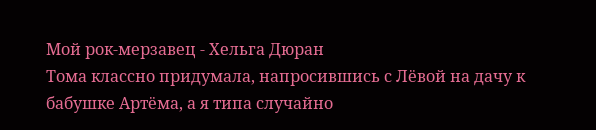Мой рок-мерзавец - Хельга Дюран
Тома классно придумала, напросившись с Лёвой на дачу к бабушке Артёма, а я типа случайно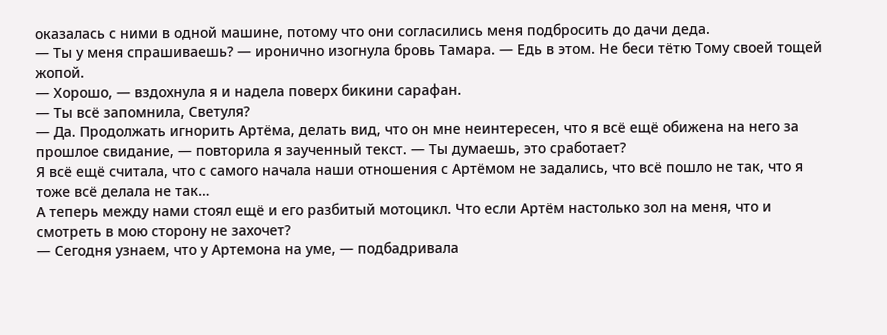оказалась с ними в одной машине, потому что они согласились меня подбросить до дачи деда.
— Ты у меня спрашиваешь? — иронично изогнула бровь Тамара. — Едь в этом. Не беси тётю Тому своей тощей жопой.
— Хорошо, — вздохнула я и надела поверх бикини сарафан.
— Ты всё запомнила, Светуля?
— Да. Продолжать игнорить Артёма, делать вид, что он мне неинтересен, что я всё ещё обижена на него за прошлое свидание, — повторила я заученный текст. — Ты думаешь, это сработает?
Я всё ещё считала, что с самого начала наши отношения с Артёмом не задались, что всё пошло не так, что я тоже всё делала не так…
А теперь между нами стоял ещё и его разбитый мотоцикл. Что если Артём настолько зол на меня, что и смотреть в мою сторону не захочет?
— Сегодня узнаем, что у Артемона на уме, — подбадривала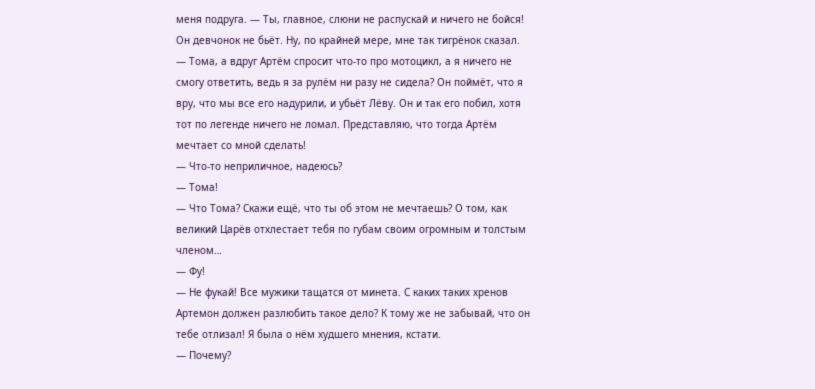меня подруга. — Ты, главное, слюни не распускай и ничего не бойся! Он девчонок не бьёт. Ну, по крайней мере, мне так тигрёнок сказал.
— Тома, а вдруг Артём спросит что-то про мотоцикл, а я ничего не смогу ответить, ведь я за рулём ни разу не сидела? Он поймёт, что я вру, что мы все его надурили, и убьёт Лёву. Он и так его побил, хотя тот по легенде ничего не ломал. Представляю, что тогда Артём мечтает со мной сделать!
— Что-то неприличное, надеюсь?
— Тома!
— Что Тома? Скажи ещё, что ты об этом не мечтаешь? О том, как великий Царёв отхлестает тебя по губам своим огромным и толстым членом…
— Фу!
— Не фукай! Все мужики тащатся от минета. С каких таких хренов Артемон должен разлюбить такое дело? К тому же не забывай, что он тебе отлизал! Я была о нём худшего мнения, кстати.
— Почему?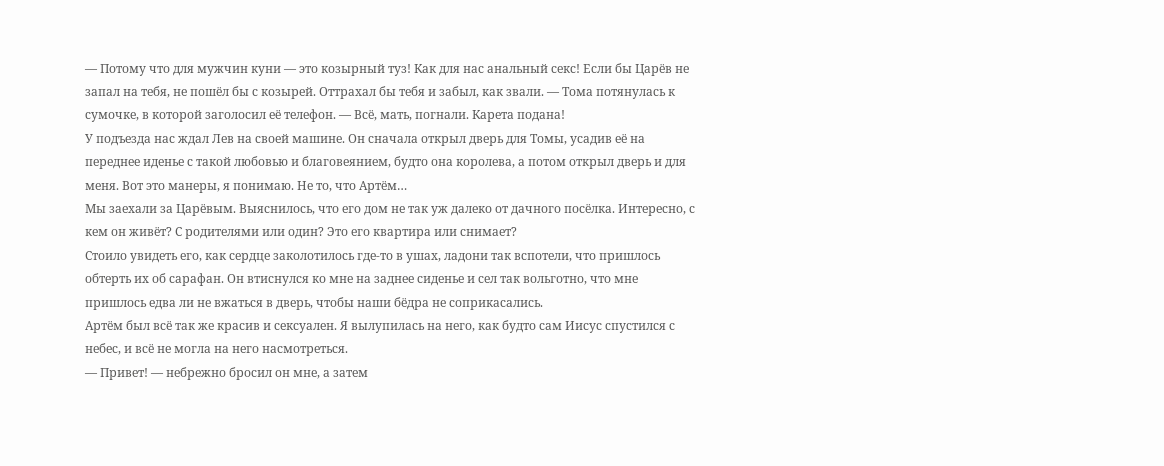— Потому что для мужчин куни — это козырный туз! Как для нас анальный секс! Если бы Царёв не запал на тебя, не пошёл бы с козырей. Оттрахал бы тебя и забыл, как звали. — Тома потянулась к сумочке, в которой заголосил её телефон. — Всё, мать, погнали. Карета подана!
У подъезда нас ждал Лев на своей машине. Он сначала открыл дверь для Томы, усадив её на переднее иденье с такой любовью и благовеянием, будто она королева, а потом открыл дверь и для меня. Вот это манеры, я понимаю. Не то, что Артём…
Мы заехали за Царёвым. Выяснилось, что его дом не так уж далеко от дачного посёлка. Интересно, с кем он живёт? С родителями или один? Это его квартира или снимает?
Стоило увидеть его, как сердце заколотилось где-то в ушах, ладони так вспотели, что пришлось обтерть их об сарафан. Он втиснулся ко мне на заднее сиденье и сел так вольготно, что мне пришлось едва ли не вжаться в дверь, чтобы наши бёдра не соприкасались.
Артём был всё так же красив и сексуален. Я вылупилась на него, как будто сам Иисус спустился с небес, и всё не могла на него насмотреться.
— Привет! — небрежно бросил он мне, а затем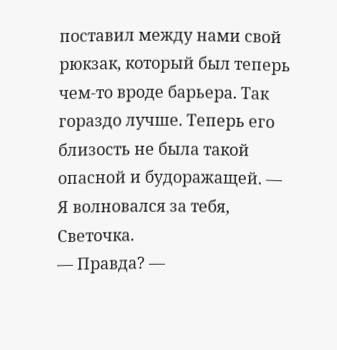поставил между нами свой рюкзак, который был теперь чем-то вроде барьера. Так гораздо лучше. Теперь его близость не была такой опасной и будоражащей. — Я волновался за тебя, Светочка.
— Правда? —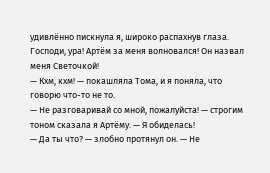удивлённо пискнула я, широко распахнув глаза.
Господи, ура! Артём за меня волновался! Он назвал меня Светочкой!
— Кхм, кхм! — покашляла Тома, и я поняла, что говорю что-то не то.
— Не разговаривай со мной, пожалуйста! — строгим тоном сказала я Артёму. — Я обиделась!
— Да ты что? — злобно протянул он. — Не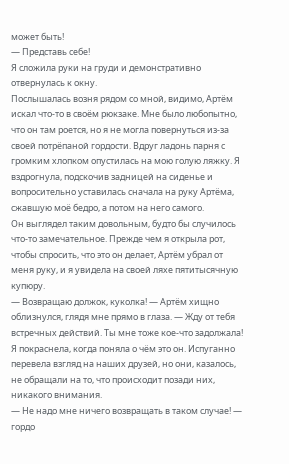может быть!
— Представь себе!
Я сложила руки на груди и демонстративно отвернулась к окну.
Послышалась возня рядом со мной, видимо, Артём искал что-то в своём рюкзаке. Мне было любопытно, что он там роется, но я не могла повернуться из-за своей потрёпаной гордости. Вдруг ладонь парня с громким хлопком опустилась на мою голую ляжку. Я вздрогнула, подскочив задницей на сиденье и вопросительно уставилась сначала на руку Артёма, сжавшую моё бедро, а потом на него самого.
Он выглядел таким довольным, будто бы случилось что-то замечательное. Прежде чем я открыла рот, чтобы спросить, что это он делает, Артём убрал от меня руку, и я увидела на своей ляхе пятитысячную купюру.
— Возвращаю должок, куколка! — Артём хищно облизнулся, глядя мне прямо в глаза. — Жду от тебя встречных действий. Ты мне тоже кое-что задолжала!
Я покраснела, когда поняла о чём это он. Испуганно перевела взгляд на наших друзей, но они, казалось, не обращали на то, что происходит позади них, никакого внимания.
— Не надо мне ничего возвращать в таком случае! — гордо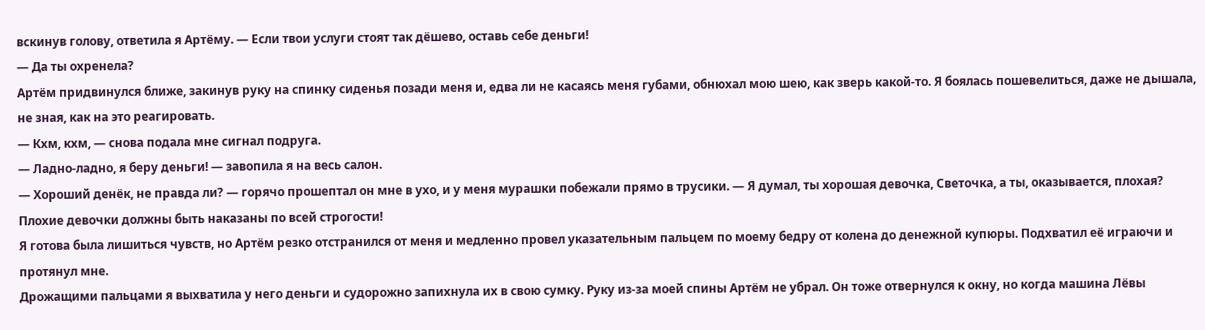вскинув голову, ответила я Артёму. — Если твои услуги стоят так дёшево, оставь себе деньги!
— Да ты охренела?
Артём придвинулся ближе, закинув руку на спинку сиденья позади меня и, едва ли не касаясь меня губами, обнюхал мою шею, как зверь какой-то. Я боялась пошевелиться, даже не дышала, не зная, как на это реагировать.
— Кхм, кхм, — снова подала мне сигнал подруга.
— Ладно-ладно, я беру деньги! — завопила я на весь салон.
— Хороший денёк, не правда ли? — горячо прошептал он мне в ухо, и у меня мурашки побежали прямо в трусики. — Я думал, ты хорошая девочка, Светочка, а ты, оказывается, плохая? Плохие девочки должны быть наказаны по всей строгости!
Я готова была лишиться чувств, но Артём резко отстранился от меня и медленно провел указательным пальцем по моему бедру от колена до денежной купюры. Подхватил её играючи и протянул мне.
Дрожащими пальцами я выхватила у него деньги и судорожно запихнула их в свою сумку. Руку из-за моей спины Артём не убрал. Он тоже отвернулся к окну, но когда машина Лёвы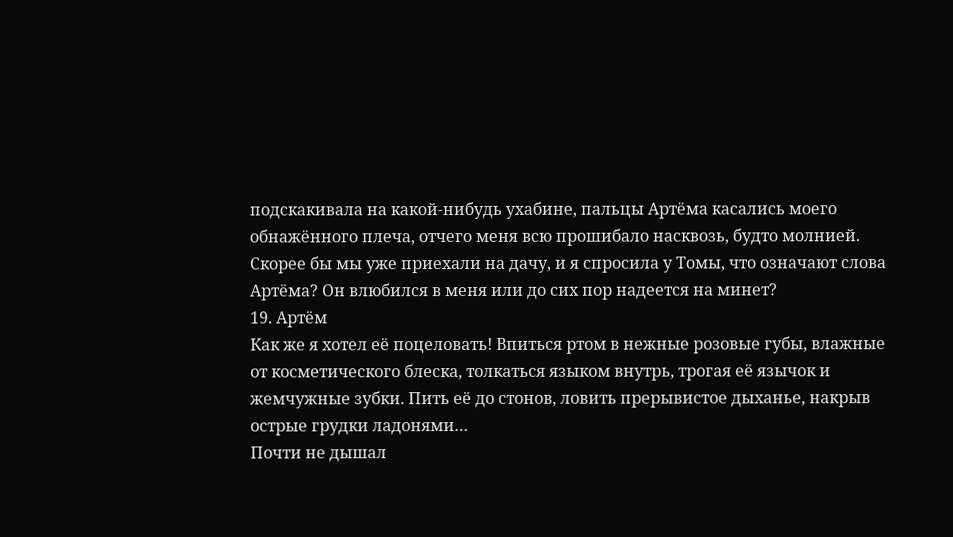подскакивала на какой-нибудь ухабине, пальцы Артёма касались моего обнажённого плеча, отчего меня всю прошибало насквозь, будто молнией.
Скорее бы мы уже приехали на дачу, и я спросила у Томы, что означают слова Артёма? Он влюбился в меня или до сих пор надеется на минет?
19. Артём
Как же я хотел её поцеловать! Впиться ртом в нежные розовые губы, влажные от косметического блеска, толкаться языком внутрь, трогая её язычок и жемчужные зубки. Пить её до стонов, ловить прерывистое дыханье, накрыв острые грудки ладонями…
Почти не дышал